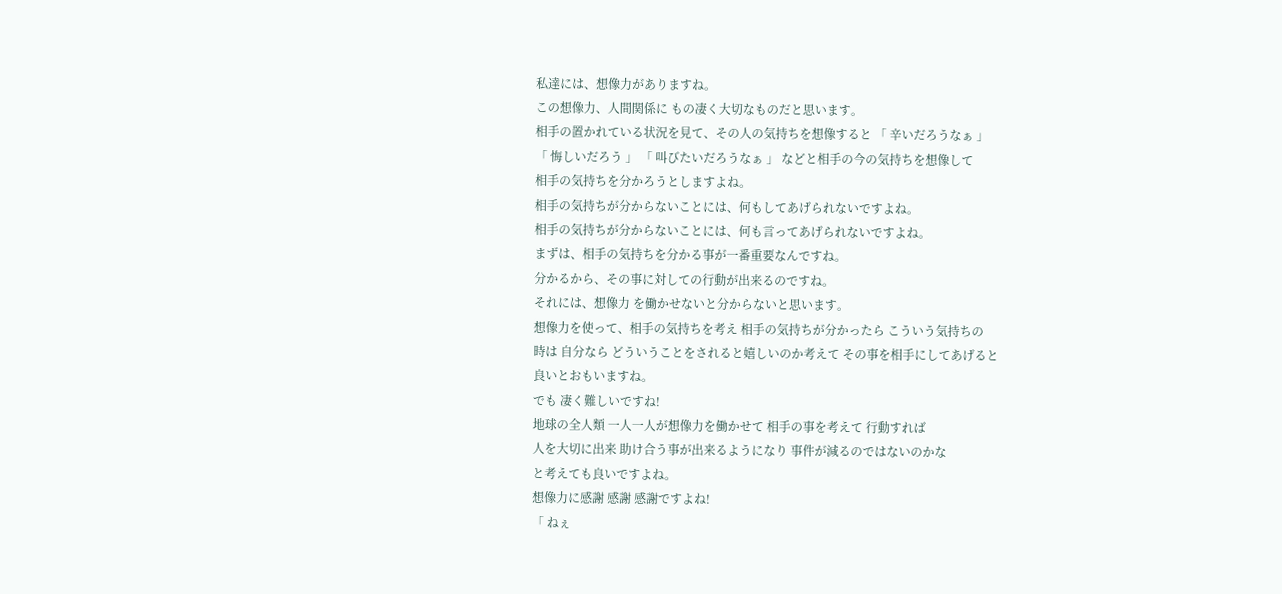私達には、想像力がありますね。
この想像力、人間関係に もの凄く大切なものだと思います。
相手の置かれている状況を見て、その人の気持ちを想像すると 「 辛いだろうなぁ 」
「 悔しいだろう 」 「 叫びたいだろうなぁ 」 などと相手の今の気持ちを想像して
相手の気持ちを分かろうとしますよね。
相手の気持ちが分からないことには、何もしてあげられないですよね。
相手の気持ちが分からないことには、何も言ってあげられないですよね。
まずは、相手の気持ちを分かる事が一番重要なんですね。
分かるから、その事に対しての行動が出来るのですね。
それには、想像力 を働かせないと分からないと思います。
想像力を使って、相手の気持ちを考え 相手の気持ちが分かったら こういう気持ちの
時は 自分なら どういうことをされると嬉しいのか考えて その事を相手にしてあげると
良いとおもいますね。
でも 凄く難しいですね!
地球の全人類 一人一人が想像力を働かせて 相手の事を考えて 行動すれば
人を大切に出来 助け合う事が出来るようになり 事件が減るのではないのかな
と考えても良いですよね。
想像力に感謝 感謝 感謝ですよね!
「 ねぇ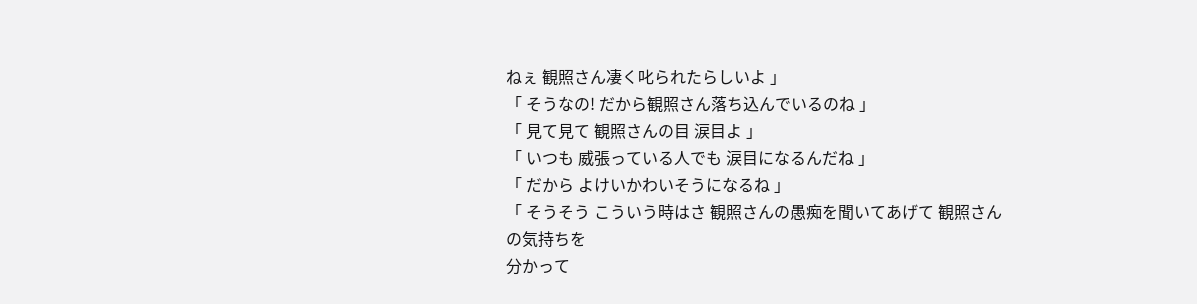ねぇ 観照さん凄く叱られたらしいよ 」
「 そうなの! だから観照さん落ち込んでいるのね 」
「 見て見て 観照さんの目 涙目よ 」
「 いつも 威張っている人でも 涙目になるんだね 」
「 だから よけいかわいそうになるね 」
「 そうそう こういう時はさ 観照さんの愚痴を聞いてあげて 観照さんの気持ちを
分かって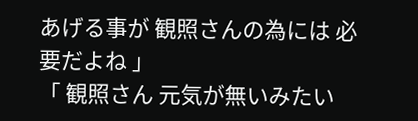あげる事が 観照さんの為には 必要だよね 」
「 観照さん 元気が無いみたい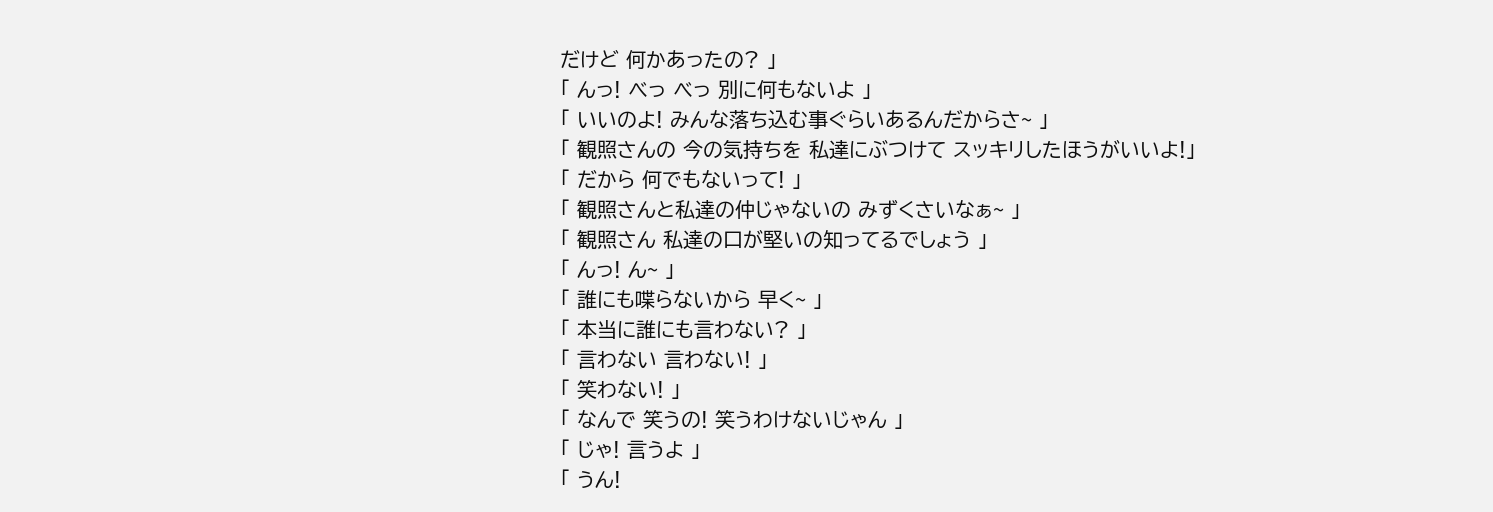だけど 何かあったの? 」
「 んっ! べっ べっ 別に何もないよ 」
「 いいのよ! みんな落ち込む事ぐらいあるんだからさ~ 」
「 観照さんの 今の気持ちを 私達にぶつけて スッキリしたほうがいいよ!」
「 だから 何でもないって! 」
「 観照さんと私達の仲じゃないの みずくさいなぁ~ 」
「 観照さん 私達の口が堅いの知ってるでしょう 」
「 んっ! ん~ 」
「 誰にも喋らないから 早く~ 」
「 本当に誰にも言わない? 」
「 言わない 言わない! 」
「 笑わない! 」
「 なんで 笑うの! 笑うわけないじゃん 」
「 じゃ! 言うよ 」
「 うん!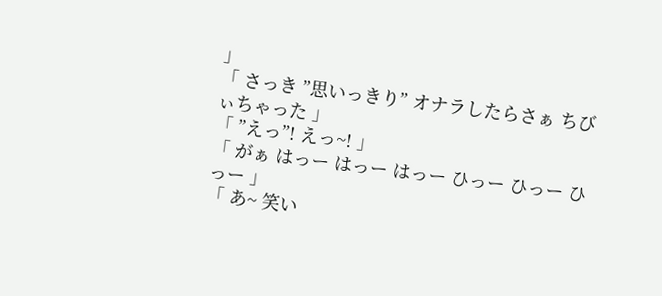」
「 さっき ”思いっきり” オナラしたらさぁ ちびぃちゃった 」
「 ”えっ”! えっ~! 」
「 がぁ はっー はっー はっー ひっー ひっー ひっー 」
「 あ~ 笑い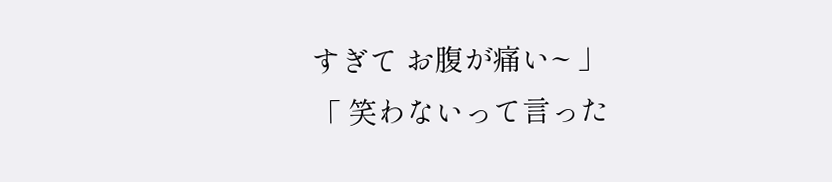すぎて お腹が痛い~ 」
「 笑わないって言った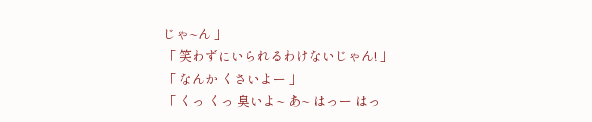じゃ~ん 」
「 笑わずにいられるわけないじゃん! 」
「 なんか くさいよー 」
「 くっ くっ 臭いよ~ あ~ はっー はっ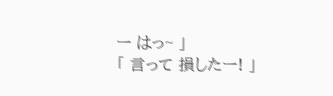ー はっ~ 」
「 言って 損したー! 」